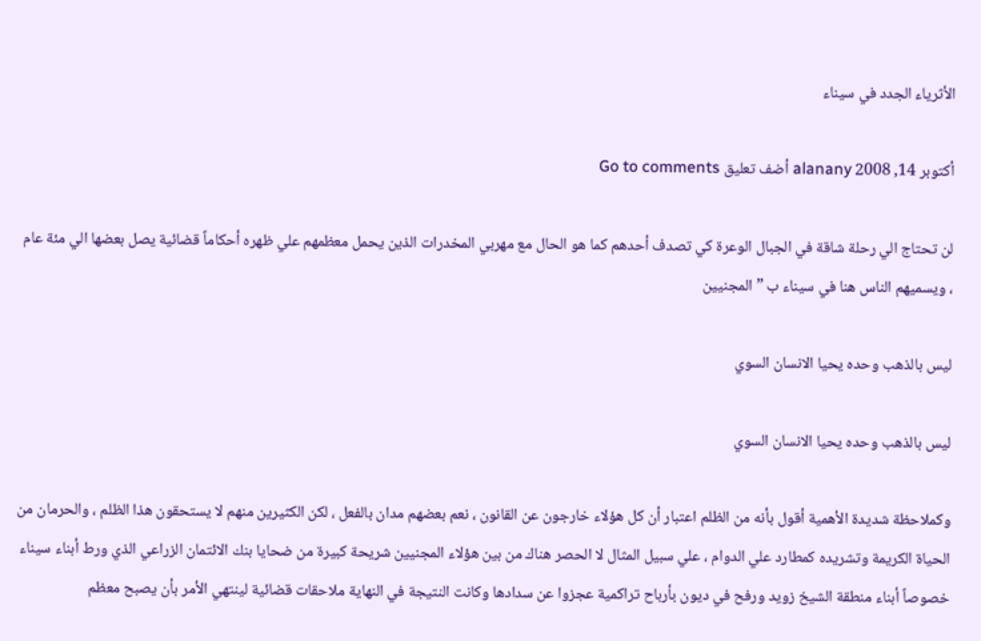الأثرياء الجدد في سيناء

أكتوبر 14, 2008 alanany أضف تعليق Go to comments

لن تحتاج الي رحلة شاقة في الجبال الوعرة كي تصدف أحدهم كما هو الحال مع مهربي المخدرات الذين يحمل معظمهم علي ظهره أحكاماً قضائية يصل بعضها الي مئة عام ، ويسميهم الناس هنا في سيناء ب ” المجنيين

ليس بالذهب وحده يحيا الانسان السوي

ليس بالذهب وحده يحيا الانسان السوي

وكملاحظة شديدة الأهمية أقول بأنه من الظلم اعتبار أن كل هؤلاء خارجون عن القانون ، نعم بعضهم مدان بالفعل ، لكن الكثيرين منهم لا يستحقون هذا الظلم ، والحرمان من الحياة الكريمة وتشريده كمطارد علي الدوام ، علي سبيل المثال لا الحصر هناك من بين هؤلاء المجنيين شريحة كبيرة من ضحايا بنك الائتمان الزراعي الذي ورط أبناء سيناء خصوصاً أبناء منطقة الشيخ زويد ورفح في ديون بأرباح تراكمية عجزوا عن سدادها وكانت النتيجة في النهاية ملاحقات قضائية لينتهي الأمر بأن يصبح معظم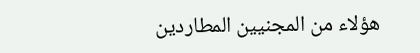هؤلاء من المجنيين المطاردين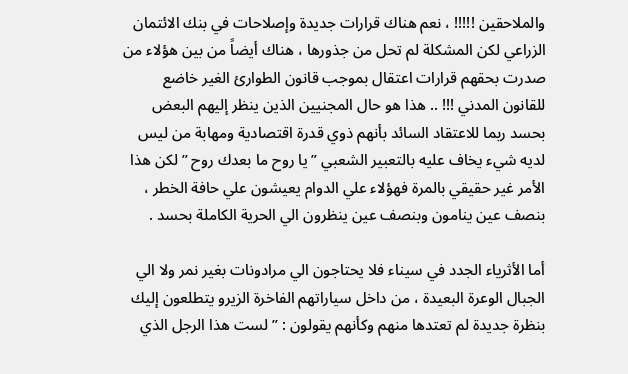والملاحقين !!!!! ، نعم هناك قرارات جديدة وإصلاحات في بنك الائتمان الزراعي لكن المشكلة لم تحل من جذورها ، هناك أيضاً من بين هؤلاء من صدرت بحقهم قرارات اعتقال بموجب قانون الطوارئ الغير خاضع للقانون المدني !!! .. هذا هو حال المجنيين الذين ينظر إليهم البعض بحسد ربما للاعتقاد السائد بأنهم ذوي قدرة اقتصادية ومهابة من ليس لديه شيء يخاف عليه بالتعبير الشعبي ” يا روح ما بعدك روح ” لكن هذا الأمر غير حقيقي بالمرة فهؤلاء علي الدوام يعيشون علي حافة الخطر ، بنصف عين ينامون وبنصف عين ينظرون الي الحرية الكاملة بحسد .

أما الأثرياء الجدد في سيناء فلا يحتاجون الي مرادونات بغير نمر ولا الي الجبال الوعرة البعيدة ، من داخل سياراتهم الفاخرة الزيرو يتطلعون إليك بنظرة جديدة لم تعتدها منهم وكأنهم يقولون : ” لست هذا الرجل الذي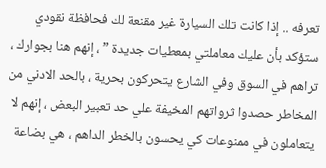تعرفه .. إذا كانت تلك السيارة غير مقنعة لك فحافظة نقودي ستؤكد بأن عليك معاملتي بمعطيات جديدة ” ، إنهم هنا بجوارك ، تراهم في السوق وفي الشارع يتحركون بحرية ، بالحد الادني من المخاطر حصدوا ثرواتهم المخيفة علي حد تعبير البعض ، إنهم لا يتعاملون في ممنوعات كي يحسون بالخطر الداهم ، هي بضاعة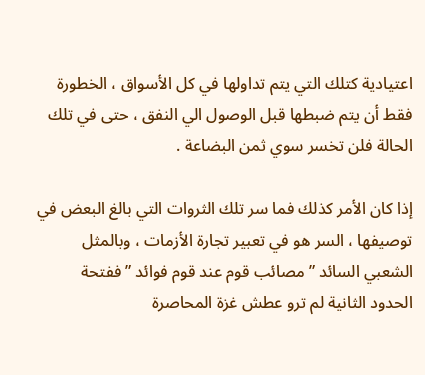اعتيادية كتلك التي يتم تداولها في كل الأسواق ، الخطورة فقط أن يتم ضبطها قبل الوصول الي النفق ، حتى في تلك الحالة فلن تخسر سوي ثمن البضاعة .

إذا كان الأمر كذلك فما سر تلك الثروات التي بالغ البعض في توصيفها ، السر هو في تعبير تجارة الأزمات ، وبالمثل الشعبي السائد ” مصائب قوم عند قوم فوائد ” ففتحة الحدود الثانية لم ترو عطش غزة المحاصرة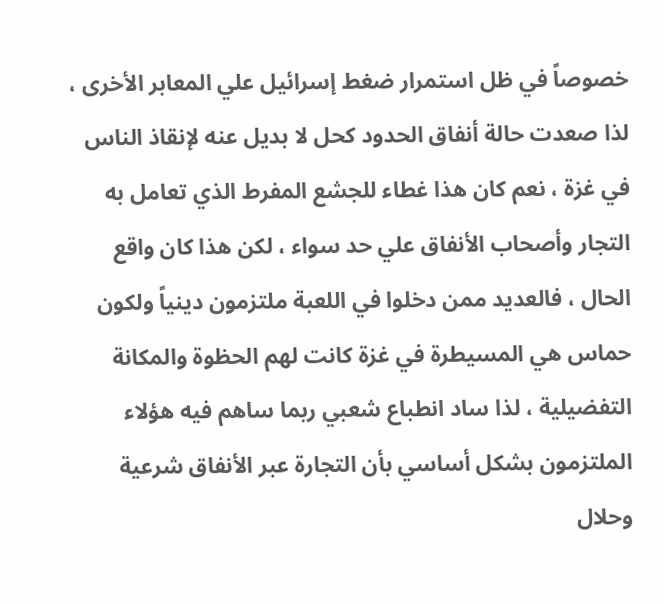خصوصاً في ظل استمرار ضغط إسرائيل علي المعابر الأخرى ، لذا صعدت حالة أنفاق الحدود كحل لا بديل عنه لإنقاذ الناس في غزة ، نعم كان هذا غطاء للجشع المفرط الذي تعامل به التجار وأصحاب الأنفاق علي حد سواء ، لكن هذا كان واقع الحال ، فالعديد ممن دخلوا في اللعبة ملتزمون دينياً ولكون حماس هي المسيطرة في غزة كانت لهم الحظوة والمكانة التفضيلية ، لذا ساد انطباع شعبي ربما ساهم فيه هؤلاء الملتزمون بشكل أساسي بأن التجارة عبر الأنفاق شرعية وحلال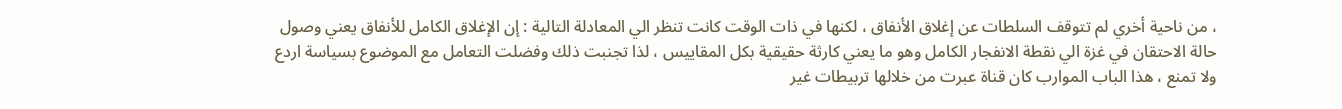، من ناحية أخري لم تتوقف السلطات عن إغلاق الأنفاق ، لكنها في ذات الوقت كانت تنظر الي المعادلة التالية : إن الإغلاق الكامل للأنفاق يعني وصول حالة الاحتقان في غزة الي نقطة الانفجار الكامل وهو ما يعني كارثة حقيقية بكل المقاييس ، لذا تجنبت ذلك وفضلت التعامل مع الموضوع بسياسة اردع ولا تمنع ، هذا الباب الموارب كان قناة عبرت من خلالها تربيطات غير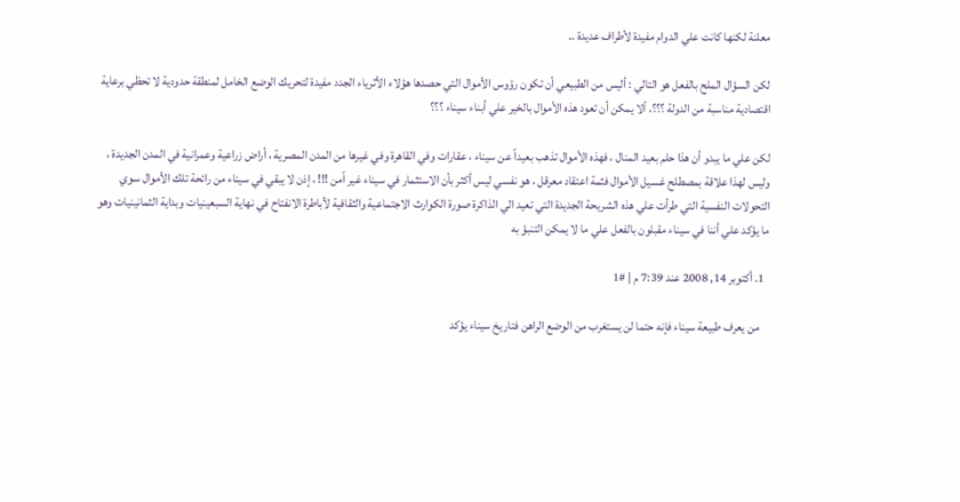معلنة لكنها كانت علي الدوام مفيدة لأطراف عديدة ..

لكن السؤال الملح بالفعل هو التالي : أليس من الطبيعي أن تكون رؤوس الأموال التي حصدها هؤلاء الأثرياء الجدد مفيدة لتحريك الوضع الخامل لمنطقة حدودية لا تحظي برعاية اقتصادية مناسبة من الدولة ؟؟؟، ألا يمكن أن تعود هذه الأموال بالخير علي أبناء سيناء ؟؟؟

لكن علي ما يبدو أن هذا حلم بعيد المنال ، فهذه الأموال تذهب بعيداً عن سيناء ، عقارات وفي القاهرة وفي غيرها من المدن المصرية ، أراض زراعية وعمرانية في المدن الجديدة ، وليس لهذا علاقة بمصطلح غسيل الأموال فثمة اعتقاد معرقل ، هو نفسي ليس أكثر بأن الاستثمار في سيناء غير اًمن !!! ، إذن لا يبقي في سيناء من رائحة تلك الأموال سوي التحولات النفسية التي طرأت علي هذه الشريحة الجديدة التي تعيد الي الذاكرة صورة الكوارث الاجتماعية والثقافية لأباطرة الانفتاح في نهاية السبعينيات وبداية الثمانينيات وهو ما يؤكد علي أننا في سيناء مقبلون بالفعل علي ما لا يمكن التنبؤ به

  1. أكتوبر 14, 2008 عند 7:39 م | #1

    من يعرف طبيعة سيناء فإنه حتما لن يستغرب من الوضع الراهن فتاريخ سيناء يؤكد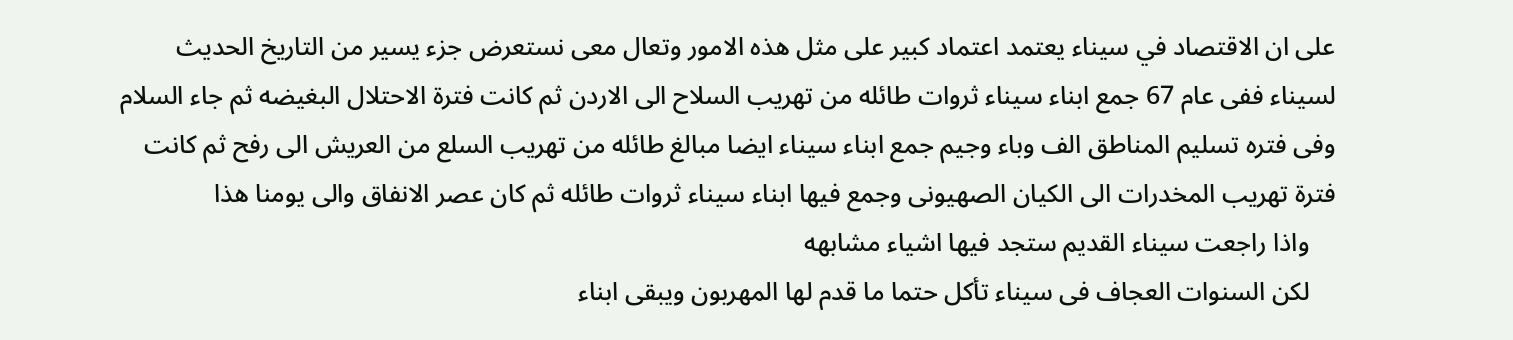على ان الاقتصاد في سيناء يعتمد اعتماد كبير على مثل هذه الامور وتعال معى نستعرض جزء يسير من التاريخ الحديث لسيناء ففى عام 67 جمع ابناء سيناء ثروات طائله من تهريب السلاح الى الاردن ثم كانت فترة الاحتلال البغيضه ثم جاء السلام وفى فتره تسليم المناطق الف وباء وجيم جمع ابناء سيناء ايضا مبالغ طائله من تهريب السلع من العريش الى رفح ثم كانت فترة تهريب المخدرات الى الكيان الصهيونى وجمع فيها ابناء سيناء ثروات طائله ثم كان عصر الانفاق والى يومنا هذا
    واذا راجعت سيناء القديم ستجد فيها اشياء مشابهه
    لكن السنوات العجاف فى سيناء تأكل حتما ما قدم لها المهربون ويبقى ابناء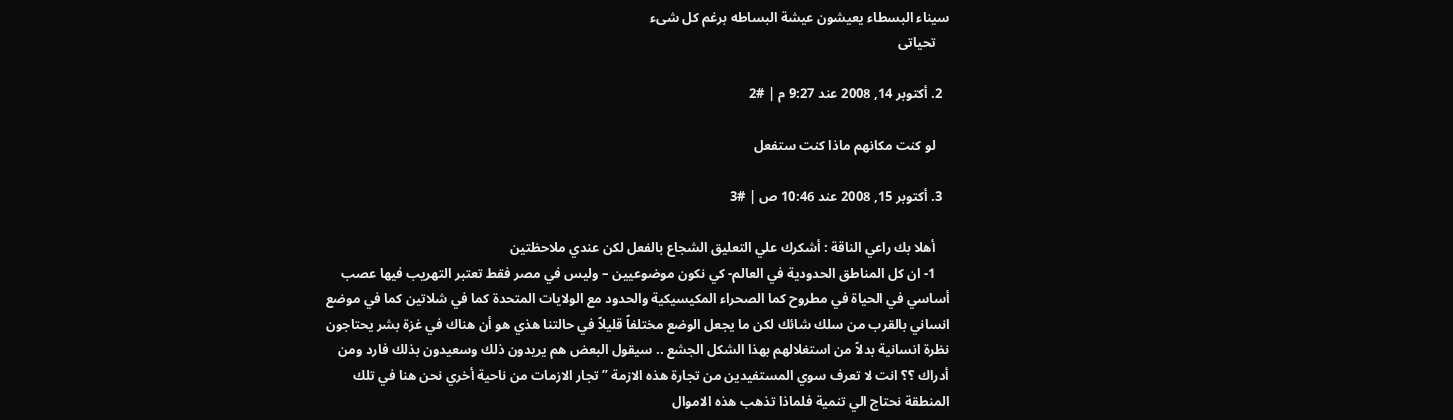سيناء البسطاء يعيشون عيشة البساطه برغم كل شىء
    تحياتى

  2. أكتوبر 14, 2008 عند 9:27 م | #2

    لو كنت مكانهم ماذا كنت ستفعل

  3. أكتوبر 15, 2008 عند 10:46 ص | #3

    أهلا بك راعي الناقة : أشكرك علي التعليق الشجاع بالفعل لكن عندي ملاحظتين
    1- ان كل المناطق الحدودية في العالم- كي نكون موضوعيين – وليس في مصر فقط تعتبر التهريب فيها عصب أساسي في الحياة في مطروح كما الصحراء المكيسيكية والحدود مع الولايات المتحدة كما في شلاتين كما في موضع انساني بالقرب من سلك شائك لكن ما يجعل الوضع مختلفاً قليلاً في حالتنا هذي هو أن هناك في غزة بشر يحتاجون نظرة انسانية بدلاً من استغلالهم بهذا الشكل الجشع .. سيقول البعض هم يريدون ذلك وسعيدون بذلك فارد ومن أدراك ؟؟ انت لا تعرف سوي المستفيدين من تجارة هذه الازمة ” تجار الازمات من ناحية أخري نحن هنا في تلك المنطقة نحتاج الي تنمية فلماذا تذهب هذه الاموال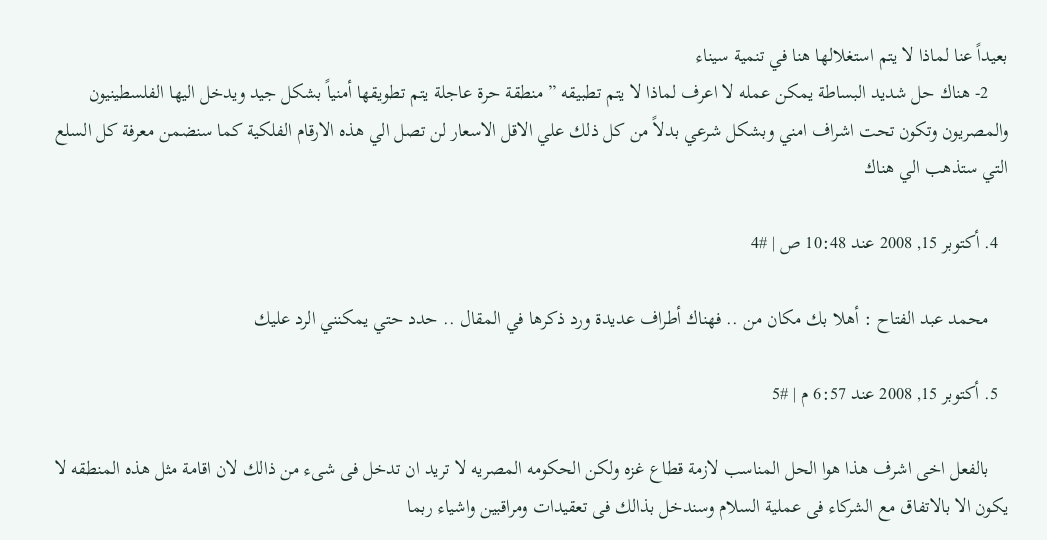بعيداً عنا لماذا لا يتم استغلالها هنا في تنمية سيناء
    2- هناك حل شديد البساطة يمكن عمله لا اعرف لماذا لا يتم تطبيقه ” منطقة حرة عاجلة يتم تطويقها أمنياً بشكل جيد ويدخل اليها الفلسطينيون والمصريون وتكون تحت اشراف امني وبشكل شرعي بدلاً من كل ذلك علي الاقل الاسعار لن تصل الي هذه الارقام الفلكية كما سنضمن معرفة كل السلع التي ستذهب الي هناك

  4. أكتوبر 15, 2008 عند 10:48 ص | #4

    محمد عبد الفتاح : أهلا بك مكان من .. فهناك أطراف عديدة ورد ذكرها في المقال .. حدد حتي يمكنني الرد عليك

  5. أكتوبر 15, 2008 عند 6:57 م | #5

    بالفعل اخى اشرف هذا هوا الحل المناسب لازمة قطاع غزه ولكن الحكومه المصريه لا تريد ان تدخل فى شىء من ذالك لان اقامة مثل هذه المنطقه لا يكون الا بالاتفاق مع الشركاء فى عملية السلام وسندخل بذالك فى تعقيدات ومراقبين واشياء ربما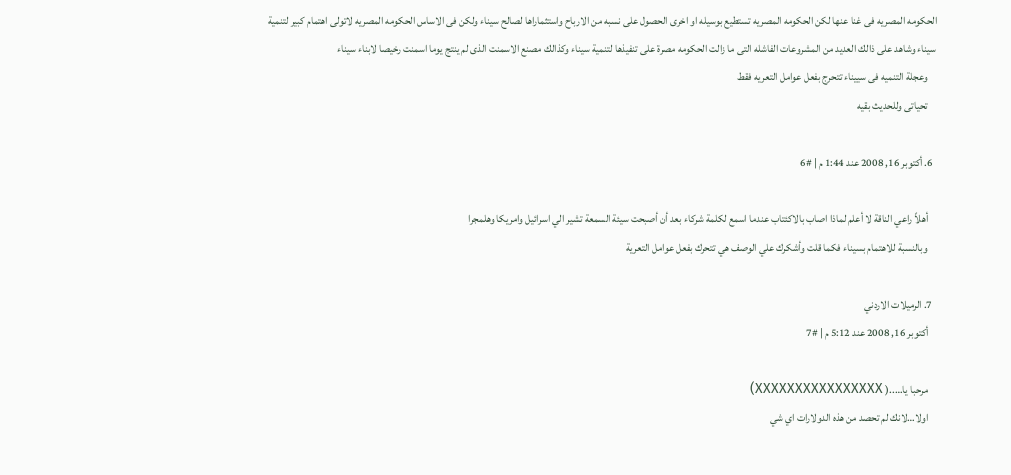الحكومه المصريه فى غنا عنها لكن الحكومه المصريه تستطيع بوسيله او اخرى الحصول على نسبه من الارباح واستثماراها لصالح سيناء ولكن فى الاساس الحكومه المصريه لاتولى اهتمام كبير لتنمية سيناء وشاهد على ذالك العديد من المشروعات الفاشله التى ما زالت الحكومه مصرة على تنفيذها لتنمية سيناء وكذالك مصنع الاسمنت الذى لم ينتج يوما اسمنت رخيصا لابناء سيناء
    وعجلة التنميه فى سييناء تتحرج بفعل عوامل التعريه فقط
    تحياتى وللحديث بقيه

  6. أكتوبر 16, 2008 عند 1:44 م | #6

    أهلاً راعي الناقة لا أعلم لماذا اصاب بالاكئتاب عندما اسمع لكلمة شركاء بعد أن أصبحت سيئة السمعة تشير الي اسرائيل وامريكا وهلمجرا
    وبالنسبة للاهتمام بسيناء فكما قلت وأشكرك علي الوصف هي تتحرك بفعل عوامل التعرية

  7. الرميلات الاردني
    أكتوبر 16, 2008 عند 5:12 م | #7

    مرحبا يا…..( XXXXXXXXXXXXXXXX)
    اولا…لانك لم تحصد من هذه الدولارات اي شي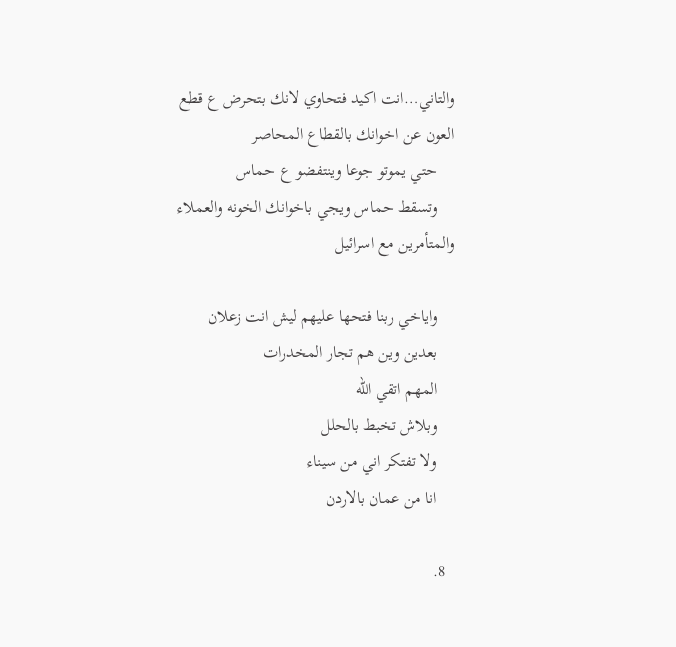والتاني…انت اكيد فتحاوي لانك بتحرض ع قطع العون عن اخوانك بالقطاع المحاصر
    حتي يموتو جوعا وينتفضو ع حماس
    وتسقط حماس ويجي باخوانك الخونه والعملاء والمتأمرين مع اسرائيل

    واياخي ربنا فتحها عليهم ليش انت زعلان
    بعدين وين هم تجار المخدرات
    المهم اتقي الله
    وبلاش تخبط بالحلل
    ولا تفتكر اني من سيناء
    انا من عمان بالاردن

  8.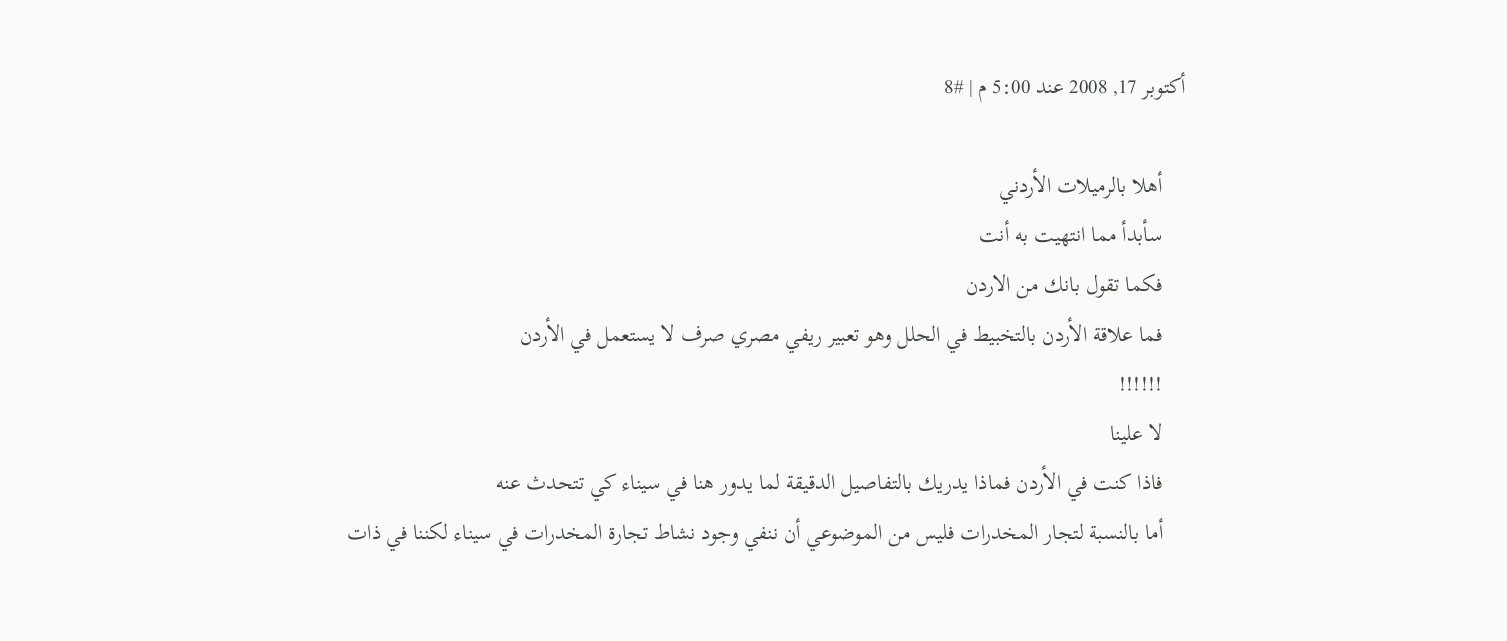أكتوبر 17, 2008 عند 5:00 م | #8

    أهلا بالرميلات الأردني
    سأبدأ مما انتهيت به أنت
    فكما تقول بانك من الاردن
    فما علاقة الأردن بالتخبيط في الحلل وهو تعبير ريفي مصري صرف لا يستعمل في الأردن
    !!!!!!
    لا علينا
    فاذا كنت في الأردن فماذا يدريك بالتفاصيل الدقيقة لما يدور هنا في سيناء كي تتحدث عنه
    أما بالنسبة لتجار المخدرات فليس من الموضوعي أن ننفي وجود نشاط تجارة المخدرات في سيناء لكننا في ذات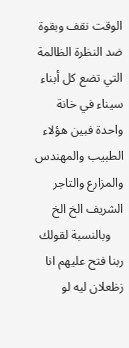الوقت نقف وبقوة ضد النظرة الظالمة التي تضع كل أبناء سيناء في خانة واحدة فبين هؤلاء الطبيب والمهندس والمزارع والتاجر الشريف الخ الخ
    وبالنسبة لقولك ربنا فتح عليهم انا زظعلان ليه لو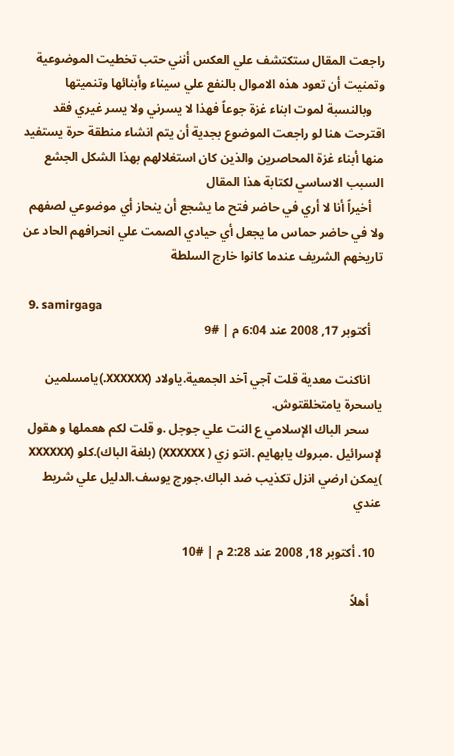راجعت المقال ستكتشف علي العكس أنني حتب تخطيت الموضوعية وتمنيت أن تعود هذه الاموال بالنفع علي سيناء وأبنائها وتنميتها
    وبالنسبة لموت ابناء غزة جوعاً فهذا لا يسرني ولا يسر غيري فقد اقترحت هنا لو راجعت الموضوع بجدية أن يتم انشاء منطقة حرة يستفيد منها أبناء غزة المحاصرين والذين كان استغلالهم بهذا الشكل الجشع السبب الاساسي لكتابة هذا المقال
    أخيراً أنا لا أري في حاضر فتح ما يشجع أن ينحاز أي موضوعي لصفهم ولا في حاضر حماس ما يجعل أي حيادي الصمت علي انحرافهم الحاد عن تاريخهم الشريف عندما كانوا خارج السلطة

  9. samirgaga
    أكتوبر 17, 2008 عند 6:04 م | #9

    اناكنت معدية قلت آجي آخد الجمعية.ياولاد (XXXXXX.)يامسلمين ياسحرة يامتخلقتوش.
    سحر الباك الإسلامي ع النت علي جوجل .و قلت لكم هعملها و هقول لإسرائيل .مبروك يابهايم .انتو زي ( XXXXXX) (بلغة الباك).كلو (XXXXXX )يمكن ارضي انزل تكذيب ضد الباك.جورج يوسف.الدليل علي شريط عندي

  10. أكتوبر 18, 2008 عند 2:28 م | #10

    أهلاً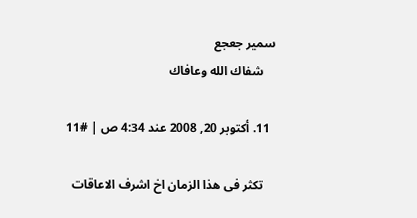سمير جعجع
    شفاك الله وعافاك

  11. أكتوبر 20, 2008 عند 4:34 ص | #11

    تكثر فى هذا الزمان اخ اشرف الاعاقات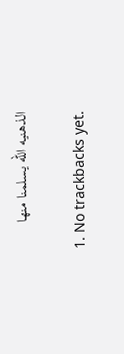الذهنيه الله يسلمنا منها

  1. No trackbacks yet.